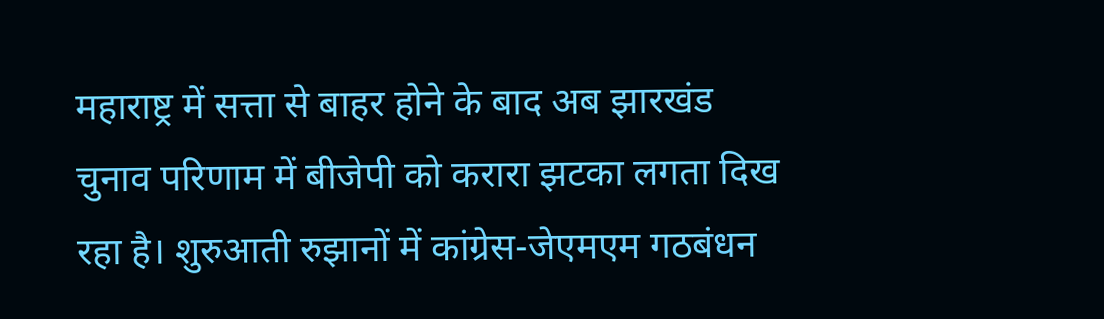महाराष्ट्र में सत्ता से बाहर होने के बाद अब झारखंड चुनाव परिणाम में बीजेपी को करारा झटका लगता दिख रहा है। शुरुआती रुझानों में कांग्रेस-जेएमएम गठबंधन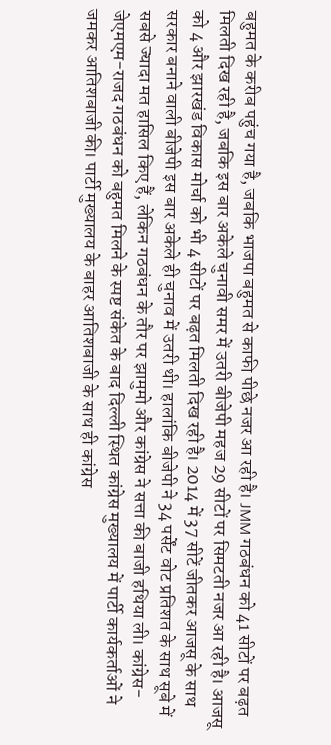बहुमत के करीब पहुंच गया है, जबकि भाजपा बहुमत से काफी पीछे नजर आ रही है। JMM गठबंधन को 41 सीटों पर बढ़त मिलती दिख रही है, जबकि इस बार अकेले चुनावी समर में उतरी बीजेपी महज 29 सीटों पर सिमटती नजर आ रही है। आजसू को 4 और झारखंड विकास मोर्चा को भी 4 सीटों पर बढ़त मिलती दिख रही है। 2014 में 37 सीटें जीतकर आजसू के साथ सरकार बनाने वाली बीजेपी इस बार अकेले ही चुनाव में उतरी थी। हालांकि बीजेपी ने 34 पर्सेंट वोट प्रतिशत के साथ सूबे में सबसे ज्यादा मत हासिल किए हैं, लेकिन गठबंधन के तौर पर झामुमो और कांग्रेस ने सत्ता की बाजी हथिया ली। कांग्रेस-जेएमएम-राजद गठबंधन को बहुमत मिलने के स्पष्ट संकेत के बाद दिल्ली स्थित कांग्रेस मुख्यालय में पार्टी कार्यकर्ताओं ने जमकर आतिशबाजी की। पार्टी मुख्यालय के बाहर आतिशबाजी के साथ ही कांग्रेस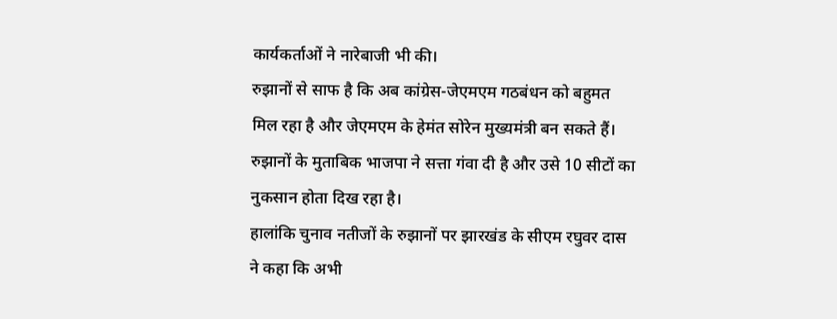कार्यकर्ताओं ने नारेबाजी भी की।
रुझानों से साफ है कि अब कांग्रेस-जेएमएम गठबंधन को बहुमत मिल रहा है और जेएमएम के हेमंत सोरेन मुख्यमंत्री बन सकते हैं। रुझानों के मुताबिक भाजपा ने सत्ता गंवा दी है और उसे 10 सीटों का नुकसान होता दिख रहा है।
हालांकि चुनाव नतीजों के रुझानों पर झारखंड के सीएम रघुवर दास ने कहा कि अभी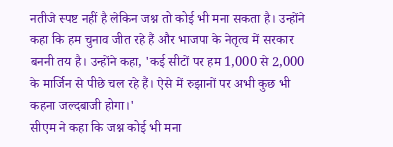नतीजे स्पष्ट नहीं है लेकिन जश्न तो कोई भी मना सकता है। उन्होंने कहा कि हम चुनाव जीत रहे हैं और भाजपा के नेतृत्व में सरकार बननी तय है। उन्होंने कहा, 'कई सीटों पर हम 1,000 से 2,000 के मार्जिन से पीछे चल रहे हैं। ऐसे में रुझानों पर अभी कुछ भी कहना जल्दबाजी होगा।'
सीएम ने कहा कि जश्न कोई भी मना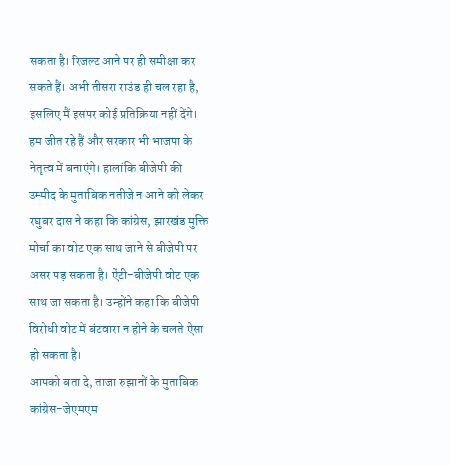सकता है। रिजल्ट आने पर ही समीक्षा कर सकते हैं। अभी तीसरा राउंड ही चल रहा है, इसलिए मैं इसपर कोई प्रतिक्रिया नहीं देंगे। हम जीत रहे हैं और सरकार भी भाजपा के नेतृत्व में बनाएंगे। हालांकि बीजेपी की उम्मीद के मुताबिक नतीजे न आने को लेकर रघुबर दास ने कहा कि कांग्रेस, झारखंड मुक्ति मोर्चा का वोट एक साथ जाने से बीजेपी पर असर पड़ सकता है। ऐंटी-बीजेपी वोट एक साथ जा सकता है। उन्होंने कहा कि बीजेपी विरोधी वोट में बंटवारा न होने के चलते ऐसा हो सकता है।
आपको बता दे, ताजा रुझानों के मुताबिक कांग्रेस-जेएमएम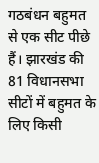गठबंधन बहुमत से एक सीट पीछे हैं। झारखंड की 81 विधानसभा सीटों में बहुमत के लिए किसी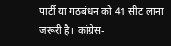पार्टी या गठबंधन को 41 सीट लाना जरूरी है। कांग्रेस-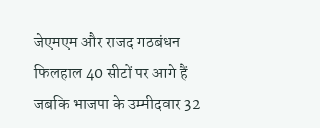जेएमएम और राजद गठबंधन फिलहाल 40 सीटों पर आगे हैं जबकि भाजपा के उम्मीदवार 32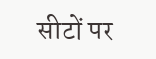सीटों पर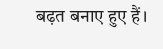बढ़त बनाए हुए हैं।